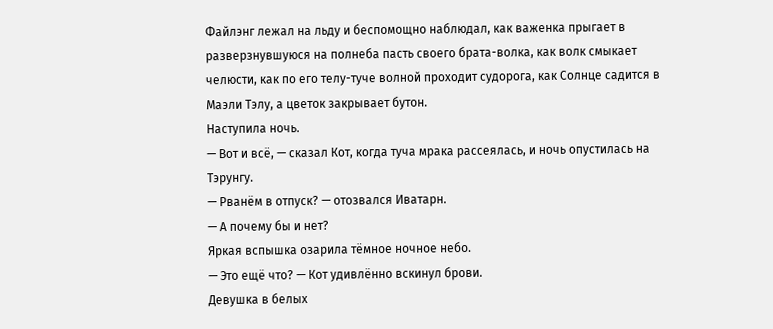Файлэнг лежал на льду и беспомощно наблюдал, как важенка прыгает в разверзнувшуюся на полнеба пасть своего брата-волка, как волк смыкает челюсти, как по его телу-туче волной проходит судорога, как Солнце садится в Маэли Тэлу, а цветок закрывает бутон.
Наступила ночь.
— Вот и всё, — сказал Кот, когда туча мрака рассеялась, и ночь опустилась на Тэрунгу.
— Рванём в отпуск? — отозвался Иватарн.
— А почему бы и нет?
Яркая вспышка озарила тёмное ночное небо.
— Это ещё что? — Кот удивлённо вскинул брови.
Девушка в белых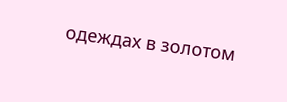одеждах в золотом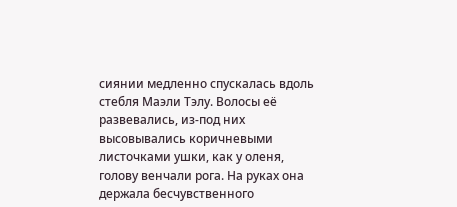сиянии медленно спускалась вдоль стебля Маэли Тэлу. Волосы её развевались, из-под них высовывались коричневыми листочками ушки, как у оленя, голову венчали рога. На руках она держала бесчувственного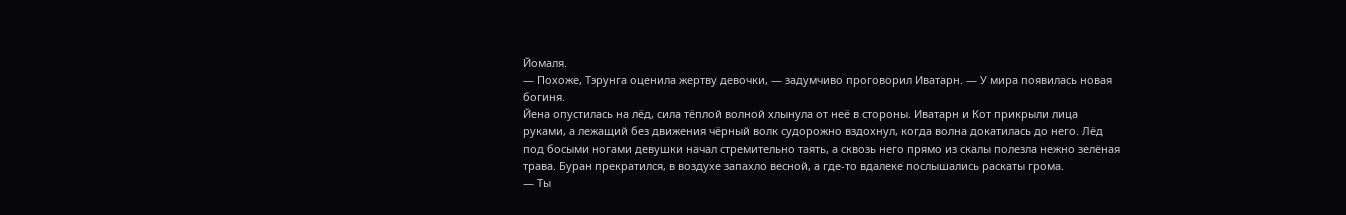Йомаля.
— Похоже, Тэрунга оценила жертву девочки, — задумчиво проговорил Иватарн. — У мира появилась новая богиня.
Йена опустилась на лёд, сила тёплой волной хлынула от неё в стороны. Иватарн и Кот прикрыли лица руками, а лежащий без движения чёрный волк судорожно вздохнул, когда волна докатилась до него. Лёд под босыми ногами девушки начал стремительно таять, а сквозь него прямо из скалы полезла нежно зелёная трава. Буран прекратился, в воздухе запахло весной, а где-то вдалеке послышались раскаты грома.
— Ты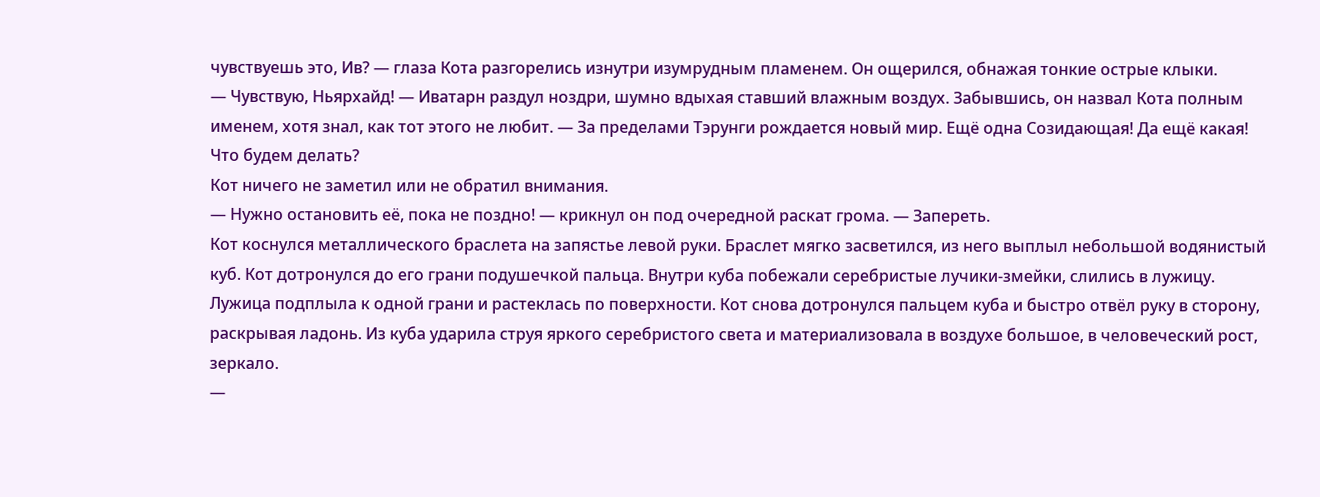чувствуешь это, Ив? — глаза Кота разгорелись изнутри изумрудным пламенем. Он ощерился, обнажая тонкие острые клыки.
— Чувствую, Ньярхайд! — Иватарн раздул ноздри, шумно вдыхая ставший влажным воздух. Забывшись, он назвал Кота полным именем, хотя знал, как тот этого не любит. — За пределами Тэрунги рождается новый мир. Ещё одна Созидающая! Да ещё какая! Что будем делать?
Кот ничего не заметил или не обратил внимания.
— Нужно остановить её, пока не поздно! — крикнул он под очередной раскат грома. — Запереть.
Кот коснулся металлического браслета на запястье левой руки. Браслет мягко засветился, из него выплыл небольшой водянистый куб. Кот дотронулся до его грани подушечкой пальца. Внутри куба побежали серебристые лучики-змейки, слились в лужицу. Лужица подплыла к одной грани и растеклась по поверхности. Кот снова дотронулся пальцем куба и быстро отвёл руку в сторону, раскрывая ладонь. Из куба ударила струя яркого серебристого света и материализовала в воздухе большое, в человеческий рост, зеркало.
—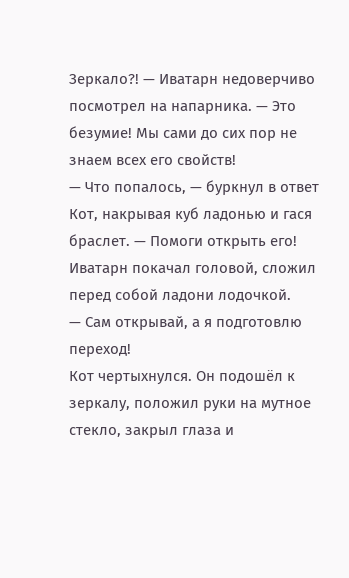Зеркало?! — Иватарн недоверчиво посмотрел на напарника. — Это безумие! Мы сами до сих пор не знаем всех его свойств!
— Что попалось, — буркнул в ответ Кот, накрывая куб ладонью и гася браслет. — Помоги открыть его!
Иватарн покачал головой, сложил перед собой ладони лодочкой.
— Сам открывай, а я подготовлю переход!
Кот чертыхнулся. Он подошёл к зеркалу, положил руки на мутное стекло, закрыл глаза и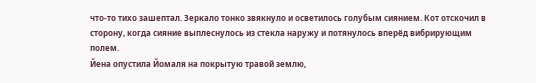что-то тихо зашептал. Зеркало тонко звякнуло и осветилось голубым сиянием. Кот отскочил в сторону, когда сияние выплеснулось из стекла наружу и потянулось вперёд вибрирующим полем.
Йена опустила Йомаля на покрытую травой землю,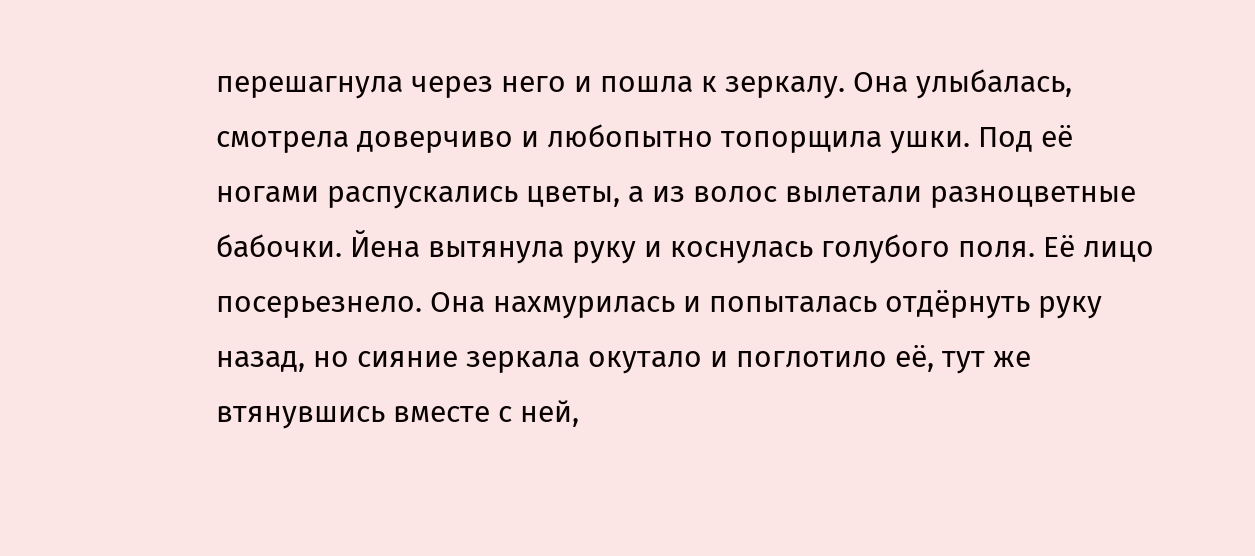перешагнула через него и пошла к зеркалу. Она улыбалась, смотрела доверчиво и любопытно топорщила ушки. Под её ногами распускались цветы, а из волос вылетали разноцветные бабочки. Йена вытянула руку и коснулась голубого поля. Её лицо посерьезнело. Она нахмурилась и попыталась отдёрнуть руку назад, но сияние зеркала окутало и поглотило её, тут же втянувшись вместе с ней,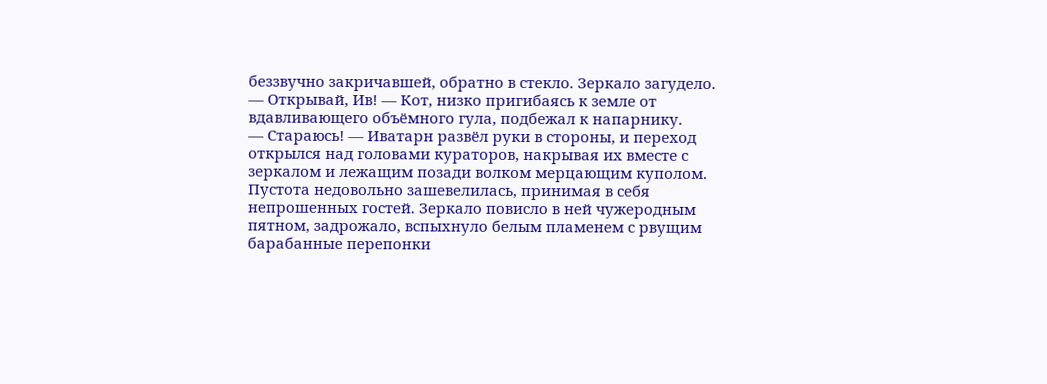беззвучно закричавшей, обратно в стекло. Зеркало загудело.
— Открывай, Ив! — Кот, низко пригибаясь к земле от вдавливающего объёмного гула, подбежал к напарнику.
— Стараюсь! — Иватарн развёл руки в стороны, и переход открылся над головами кураторов, накрывая их вместе с зеркалом и лежащим позади волком мерцающим куполом.
Пустота недовольно зашевелилась, принимая в себя непрошенных гостей. Зеркало повисло в ней чужеродным пятном, задрожало, вспыхнуло белым пламенем с рвущим барабанные перепонки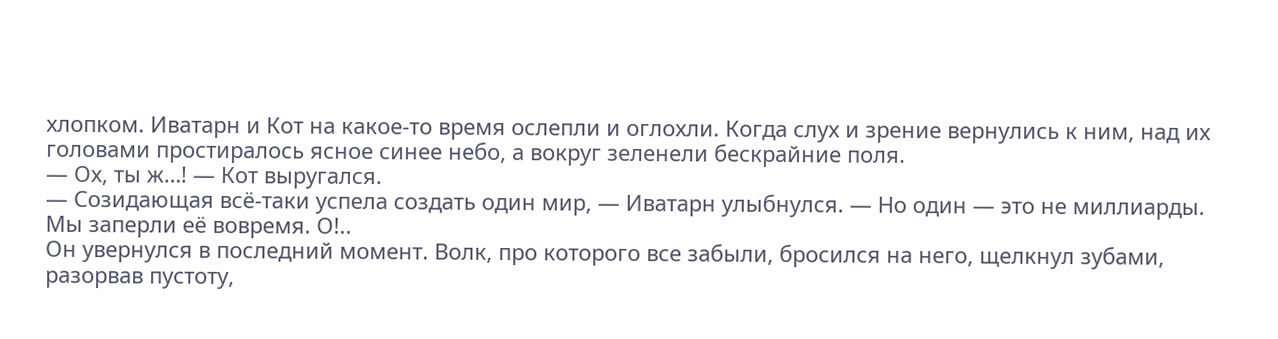хлопком. Иватарн и Кот на какое-то время ослепли и оглохли. Когда слух и зрение вернулись к ним, над их головами простиралось ясное синее небо, а вокруг зеленели бескрайние поля.
— Ох, ты ж…! — Кот выругался.
— Созидающая всё-таки успела создать один мир, — Иватарн улыбнулся. — Но один — это не миллиарды. Мы заперли её вовремя. О!..
Он увернулся в последний момент. Волк, про которого все забыли, бросился на него, щелкнул зубами, разорвав пустоту,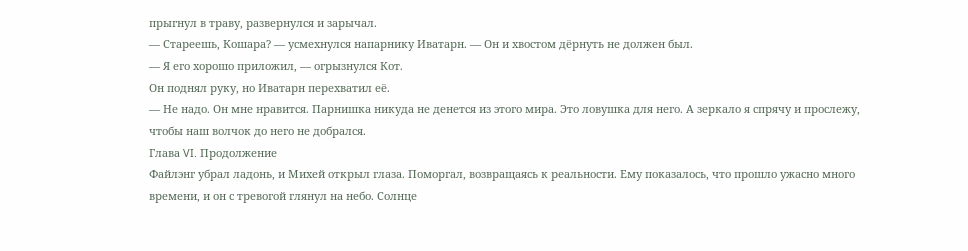прыгнул в траву, развернулся и зарычал.
— Стареешь, Кошара? — усмехнулся напарнику Иватарн. — Он и хвостом дёрнуть не должен был.
— Я его хорошо приложил, — огрызнулся Кот.
Он поднял руку, но Иватарн перехватил её.
— Не надо. Он мне нравится. Парнишка никуда не денется из этого мира. Это ловушка для него. А зеркало я спрячу и прослежу, чтобы наш волчок до него не добрался.
Глава VI. Продолжение
Файлэнг убрал ладонь, и Михей открыл глаза. Поморгал, возвращаясь к реальности. Ему показалось, что прошло ужасно много времени, и он с тревогой глянул на небо. Солнце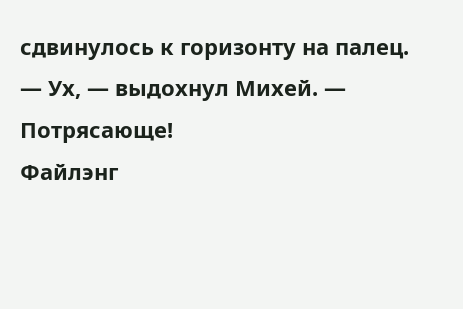сдвинулось к горизонту на палец.
— Ух, — выдохнул Михей. — Потрясающе!
Файлэнг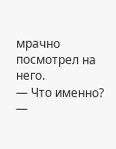мрачно посмотрел на него.
— Что именно? —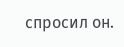спросил он.